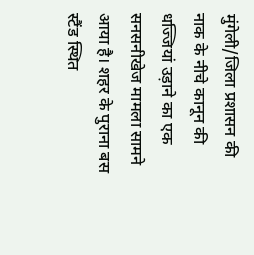मुंगेली/जिला प्रशासन की नाक के नीचे कानून की धज्जियां उड़ाने का एक सनसनीखेज मामला सामने आया है। शहर के पुराना बस स्टैंड स्थित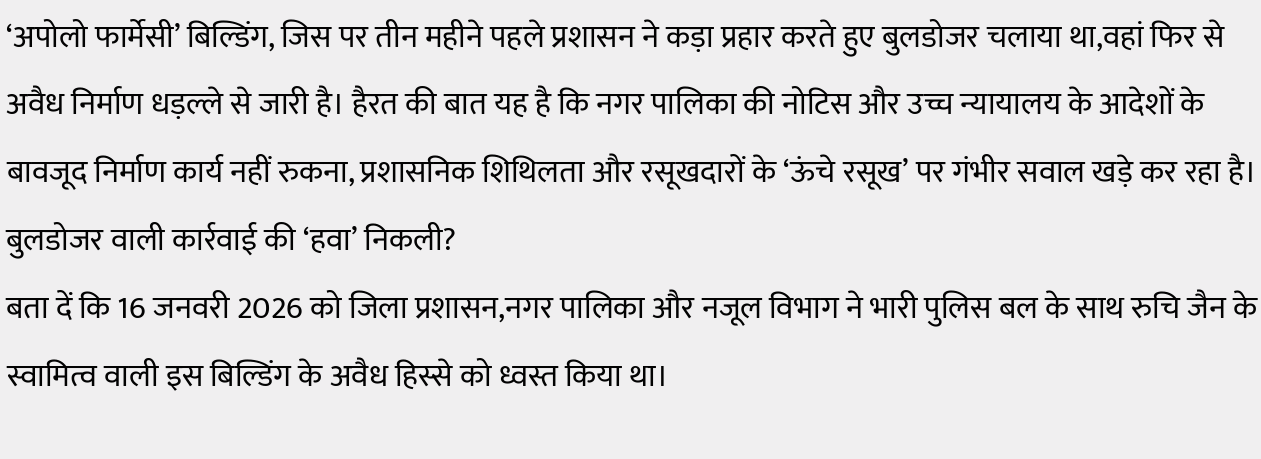‘अपोलो फार्मेसी’ बिल्डिंग, जिस पर तीन महीने पहले प्रशासन ने कड़ा प्रहार करते हुए बुलडोजर चलाया था,वहां फिर से अवैध निर्माण धड़ल्ले से जारी है। हैरत की बात यह है कि नगर पालिका की नोटिस और उच्च न्यायालय के आदेशों के बावजूद निर्माण कार्य नहीं रुकना, प्रशासनिक शिथिलता और रसूखदारों के ‘ऊंचे रसूख’ पर गंभीर सवाल खड़े कर रहा है।
बुलडोजर वाली कार्रवाई की ‘हवा’ निकली?
बता दें कि 16 जनवरी 2026 को जिला प्रशासन,नगर पालिका और नजूल विभाग ने भारी पुलिस बल के साथ रुचि जैन के स्वामित्व वाली इस बिल्डिंग के अवैध हिस्से को ध्वस्त किया था।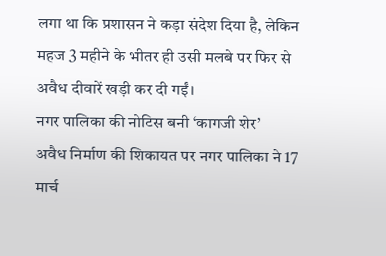लगा था कि प्रशासन ने कड़ा संदेश दिया है, लेकिन महज 3 महीने के भीतर ही उसी मलबे पर फिर से अवैध दीवारें खड़ी कर दी गईं।
नगर पालिका की नोटिस बनी ‘कागजी शेर’
अवैध निर्माण की शिकायत पर नगर पालिका ने 17 मार्च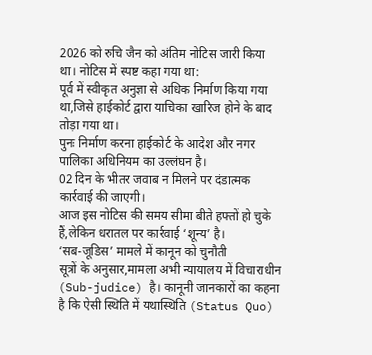2026 को रुचि जैन को अंतिम नोटिस जारी किया था। नोटिस में स्पष्ट कहा गया था:
पूर्व में स्वीकृत अनुज्ञा से अधिक निर्माण किया गया था,जिसे हाईकोर्ट द्वारा याचिका खारिज होने के बाद तोड़ा गया था।
पुनः निर्माण करना हाईकोर्ट के आदेश और नगर पालिका अधिनियम का उल्लंघन है।
02 दिन के भीतर जवाब न मिलने पर दंडात्मक कार्रवाई की जाएगी।
आज इस नोटिस की समय सीमा बीते हफ्तों हो चुके हैं,लेकिन धरातल पर कार्रवाई ‘शून्य’ है।
‘सब-जूडिस’ मामले में कानून को चुनौती
सूत्रों के अनुसार,मामला अभी न्यायालय में विचाराधीन (Sub-judice) है। कानूनी जानकारों का कहना है कि ऐसी स्थिति में यथास्थिति (Status Quo)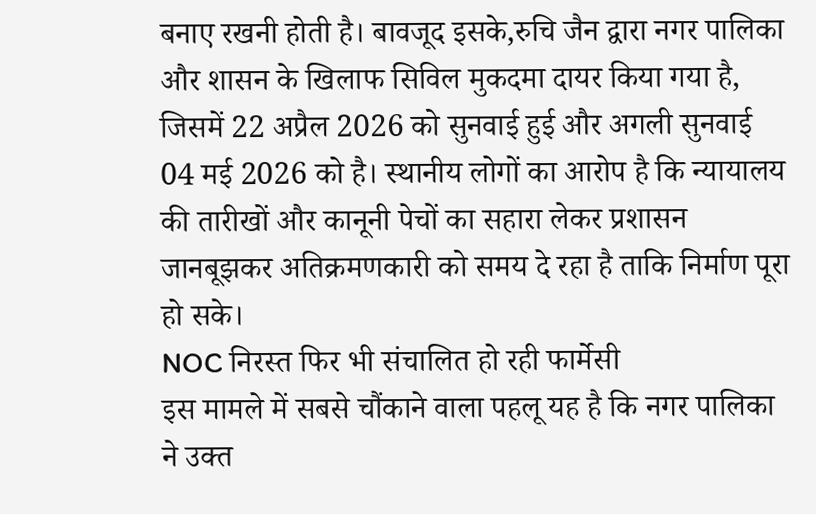बनाए रखनी होती है। बावजूद इसके,रुचि जैन द्वारा नगर पालिका और शासन के खिलाफ सिविल मुकदमा दायर किया गया है, जिसमें 22 अप्रैल 2026 को सुनवाई हुई और अगली सुनवाई 04 मई 2026 को है। स्थानीय लोगों का आरोप है कि न्यायालय की तारीखों और कानूनी पेचों का सहारा लेकर प्रशासन जानबूझकर अतिक्रमणकारी को समय दे रहा है ताकि निर्माण पूरा हो सके।
NOC निरस्त फिर भी संचालित हो रही फार्मेसी
इस मामले में सबसे चौंकाने वाला पहलू यह है कि नगर पालिका ने उक्त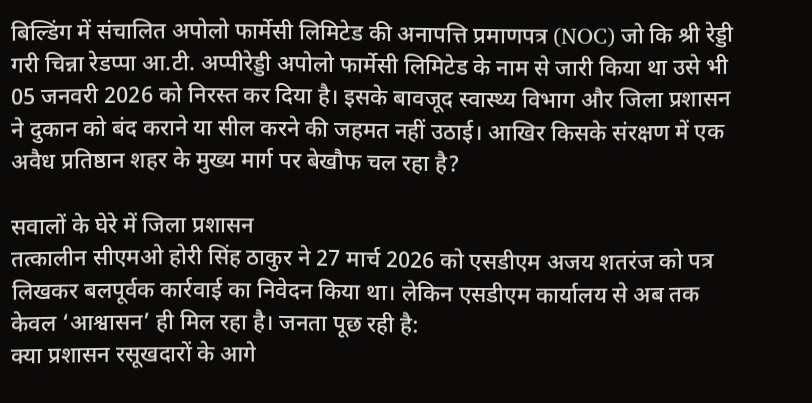बिल्डिंग में संचालित अपोलो फार्मेसी लिमिटेड की अनापत्ति प्रमाणपत्र (NOC) जो कि श्री रेड्डी गरी चिन्ना रेडप्पा आ.टी. अप्पीरेड्डी अपोलो फार्मेसी लिमिटेड के नाम से जारी किया था उसे भी 05 जनवरी 2026 को निरस्त कर दिया है। इसके बावजूद स्वास्थ्य विभाग और जिला प्रशासन ने दुकान को बंद कराने या सील करने की जहमत नहीं उठाई। आखिर किसके संरक्षण में एक अवैध प्रतिष्ठान शहर के मुख्य मार्ग पर बेखौफ चल रहा है?

सवालों के घेरे में जिला प्रशासन
तत्कालीन सीएमओ होरी सिंह ठाकुर ने 27 मार्च 2026 को एसडीएम अजय शतरंज को पत्र लिखकर बलपूर्वक कार्रवाई का निवेदन किया था। लेकिन एसडीएम कार्यालय से अब तक केवल ‘आश्वासन’ ही मिल रहा है। जनता पूछ रही है:
क्या प्रशासन रसूखदारों के आगे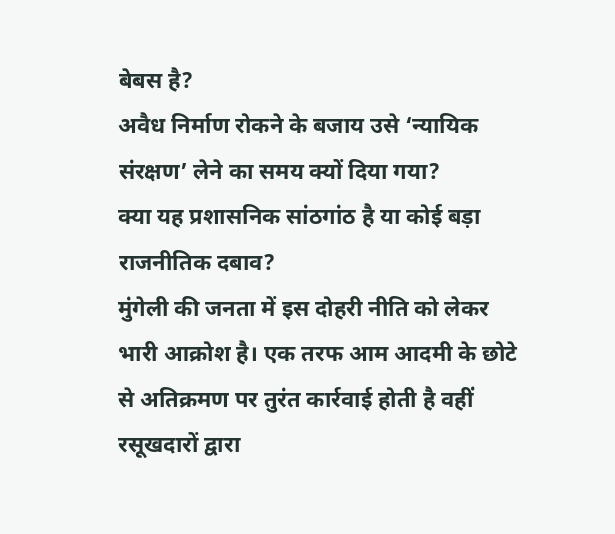बेबस है?
अवैध निर्माण रोकने के बजाय उसे ‘न्यायिक संरक्षण’ लेने का समय क्यों दिया गया?
क्या यह प्रशासनिक सांठगांठ है या कोई बड़ा राजनीतिक दबाव?
मुंगेली की जनता में इस दोहरी नीति को लेकर भारी आक्रोश है। एक तरफ आम आदमी के छोटे से अतिक्रमण पर तुरंत कार्रवाई होती है वहीं रसूखदारों द्वारा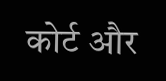कोर्ट और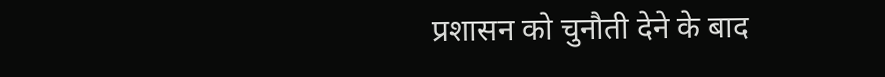प्रशासन को चुनौती देने के बाद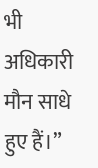भी अधिकारी मौन साधे हुए हैं।”